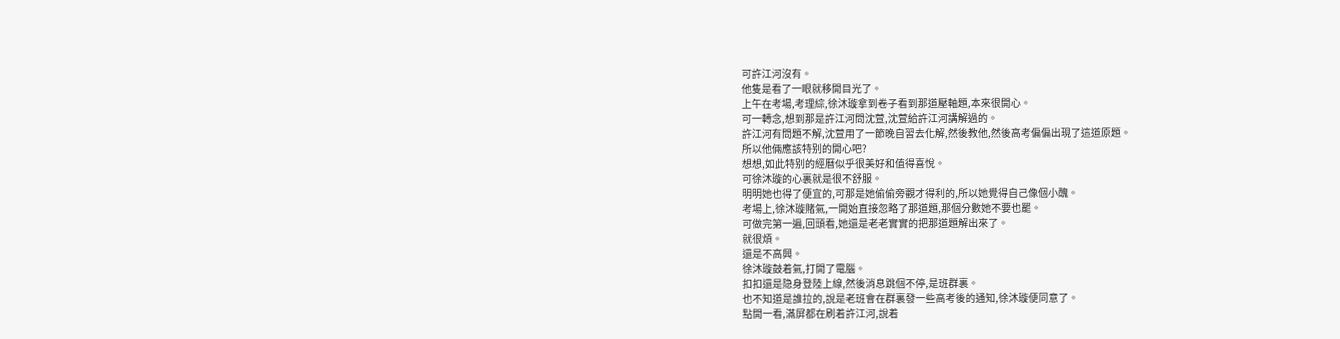可許江河沒有。
他隻是看了一眼就移開目光了。
上午在考場,考理綜,徐沐璇拿到卷子看到那道壓軸題,本來很開心。
可一轉念,想到那是許江河問沈萱,沈萱給許江河講解過的。
許江河有問題不解,沈萱用了一節晚自習去化解,然後教他,然後高考偏偏出現了這道原題。
所以他倆應該特别的開心吧?
想想,如此特别的經曆似乎很美好和值得喜悅。
可徐沐璇的心裏就是很不舒服。
明明她也得了便宜的,可那是她偷偷旁觀才得利的,所以她覺得自己像個小醜。
考場上,徐沐璇賭氣,一開始直接忽略了那道題,那個分數她不要也罷。
可做完第一遍,回頭看,她還是老老實實的把那道題解出來了。
就很煩。
還是不高興。
徐沐璇鼓着氣,打開了電腦。
扣扣還是隐身登陸上線,然後消息跳個不停,是班群裏。
也不知道是誰拉的,說是老班會在群裏發一些高考後的通知,徐沐璇便同意了。
點開一看,滿屏都在刷着許江河,說着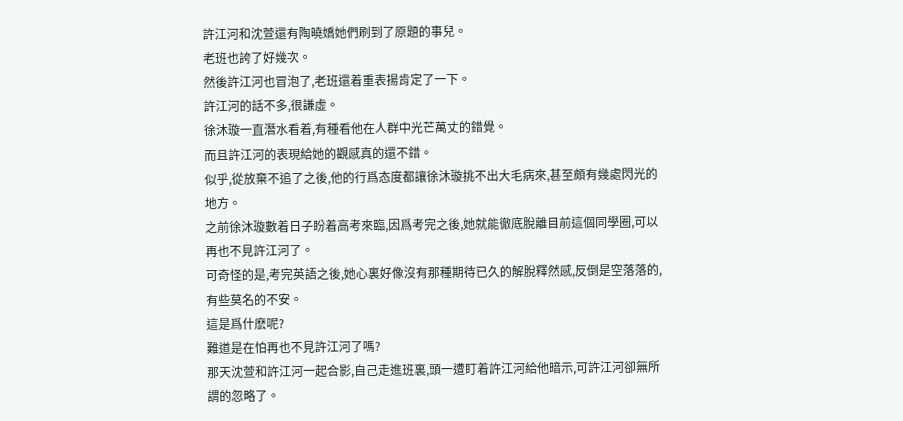許江河和沈萱還有陶曉嬌她們刷到了原題的事兒。
老班也誇了好幾次。
然後許江河也冒泡了,老班還着重表揚肯定了一下。
許江河的話不多,很謙虛。
徐沐璇一直潛水看着,有種看他在人群中光芒萬丈的錯覺。
而且許江河的表現給她的觀感真的還不錯。
似乎,從放棄不追了之後,他的行爲态度都讓徐沐璇挑不出大毛病來,甚至頗有幾處閃光的地方。
之前徐沐璇數着日子盼着高考來臨,因爲考完之後,她就能徹底脫離目前這個同學圈,可以再也不見許江河了。
可奇怪的是,考完英語之後,她心裏好像沒有那種期待已久的解脫釋然感,反倒是空落落的,有些莫名的不安。
這是爲什麽呢?
難道是在怕再也不見許江河了嗎?
那天沈萱和許江河一起合影,自己走進班裏,頭一遭盯着許江河給他暗示,可許江河卻無所謂的忽略了。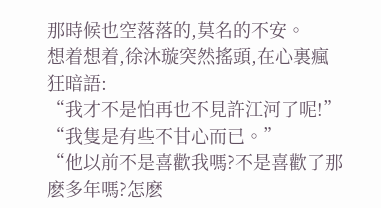那時候也空落落的,莫名的不安。
想着想着,徐沐璇突然搖頭,在心裏瘋狂暗語:
“我才不是怕再也不見許江河了呢!”
“我隻是有些不甘心而已。”
“他以前不是喜歡我嗎?不是喜歡了那麽多年嗎?怎麽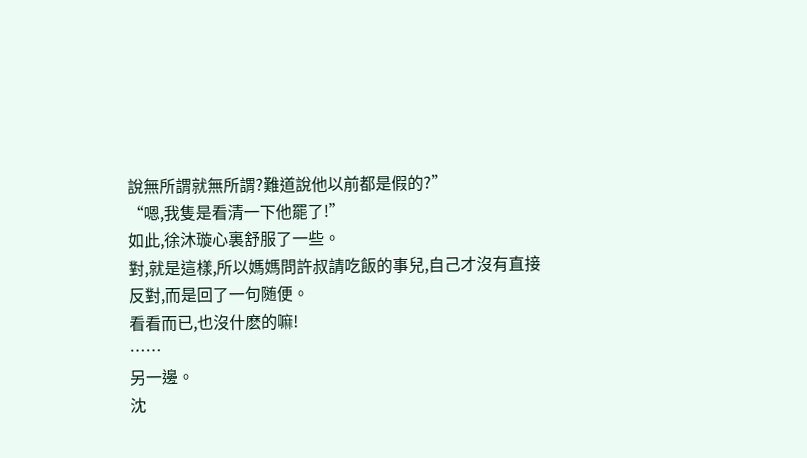說無所謂就無所謂?難道說他以前都是假的?”
“嗯,我隻是看清一下他罷了!”
如此,徐沐璇心裏舒服了一些。
對,就是這樣,所以媽媽問許叔請吃飯的事兒,自己才沒有直接反對,而是回了一句随便。
看看而已,也沒什麽的嘛!
……
另一邊。
沈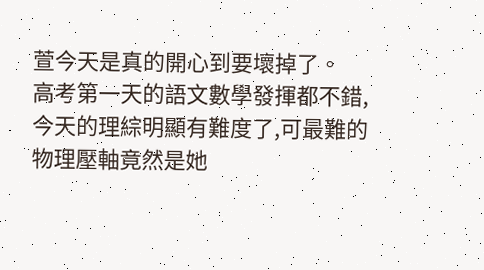萱今天是真的開心到要壞掉了。
高考第一天的語文數學發揮都不錯,今天的理綜明顯有難度了,可最難的物理壓軸竟然是她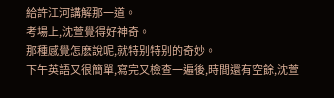給許江河講解那一道。
考場上,沈萱覺得好神奇。
那種感覺怎麽說呢,就特别特别的奇妙。
下午英語又很簡單,寫完又檢查一遍後,時間還有空餘,沈萱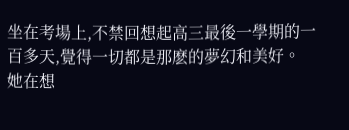坐在考場上,不禁回想起高三最後一學期的一百多天,覺得一切都是那麽的夢幻和美好。
她在想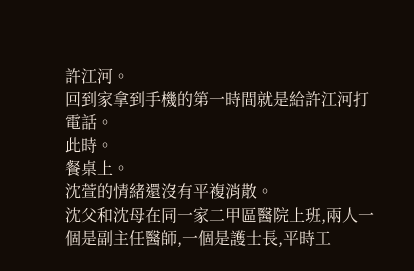許江河。
回到家拿到手機的第一時間就是給許江河打電話。
此時。
餐桌上。
沈萱的情緒還沒有平複消散。
沈父和沈母在同一家二甲區醫院上班,兩人一個是副主任醫師,一個是護士長,平時工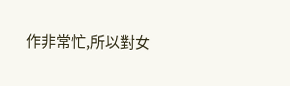作非常忙,所以對女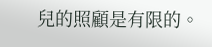兒的照顧是有限的。